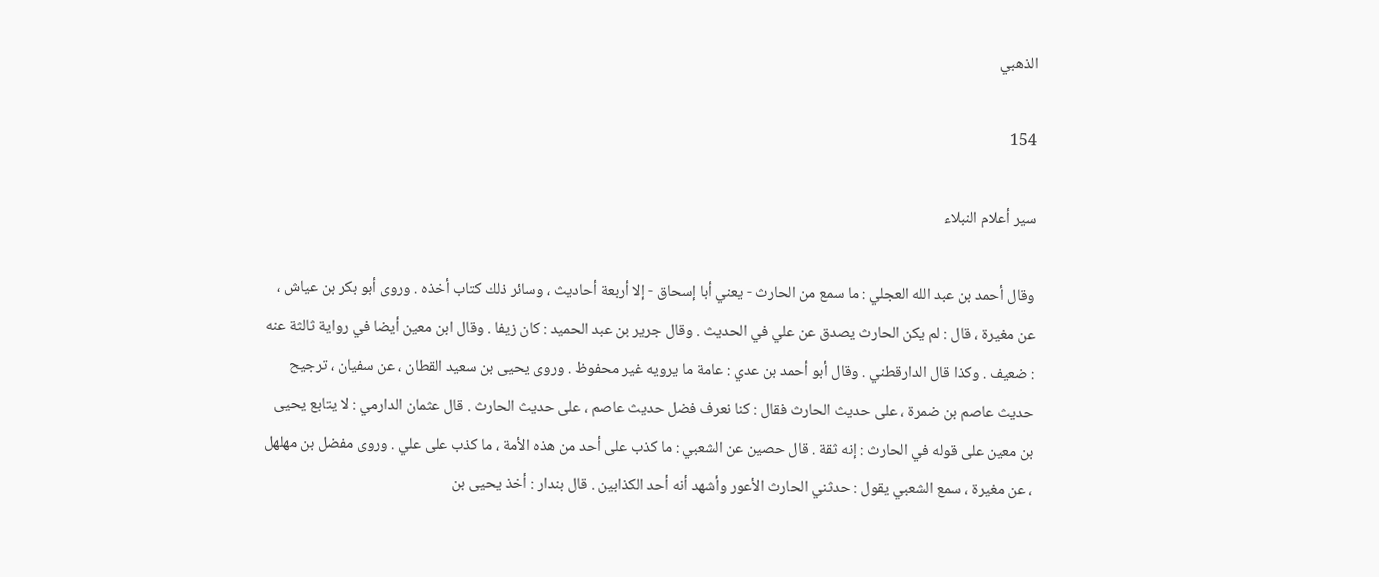الذهبي

154

سير أعلام النبلاء

وقال أحمد بن عبد الله العجلي : ما سمع من الحارث - يعني أبا إسحاق - إلا أربعة أحاديث ، وسائر ذلك كتاب أخذه . وروى أبو بكر بن عياش ، عن مغيرة ، قال : لم يكن الحارث يصدق عن علي في الحديث . وقال جرير بن عبد الحميد : كان زيفا . وقال ابن معين أيضا في رواية ثالثة عنه : ضعيف . وكذا قال الدارقطني . وقال أبو أحمد بن عدي : عامة ما يرويه غير محفوظ . وروى يحيى بن سعيد القطان ، عن سفيان ، ترجيح حديث عاصم بن ضمرة ، على حديث الحارث فقال : كنا نعرف فضل حديث عاصم ، على حديث الحارث . قال عثمان الدارمي : لا يتابع يحيى بن معين على قوله في الحارث : إنه ثقة . قال حصين عن الشعبي : ما كذب على أحد من هذه الأمة ، ما كذب على علي . وروى مفضل بن مهلهل ، عن مغيرة ، سمع الشعبي يقول : حدثني الحارث الأعور وأشهد أنه أحد الكذابين . قال بندار : أخذ يحيى بن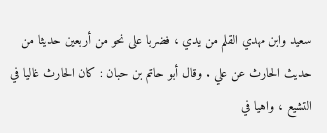سعيد وابن مهدي القلم من يدي ، فضربا على نحو من أربعين حديثا من حديث الحارث عن علي . وقال أبو حاتم بن حبان : كان الحارث غاليا في التشيع ، واهيا في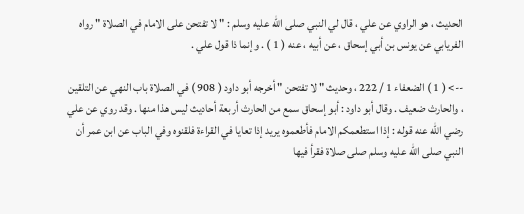الحديث ، هو الراوي عن علي ، قال لي النبي صلى الله عليه وسلم : " لا تفتحن على الامام في الصلاة " رواه الفريابي عن يونس بن أبي إسحاق ، عن أبيه ، عنه ( 1 ) . وإنما ذا قول علي .

--> ( 1 ) الضعفاء 1 / 222 ، وحديث " لا تفتحن " أخرجه أبو داود ( 908 ) في الصلاة باب النهي عن التلقين ، والحارث ضعيف . وقال أبو داود : أبو إسحاق سمع من الحارث أربعة أحاديث ليس هذا منها . وقد روي عن علي رضي الله عنه قوله : إذا استطعمكم الامام فأطعموه يريد إذا تعايا في القراءة فلقنوه وفي الباب عن ابن عمر أن النبي صلى الله عليه وسلم صلى صلاة فقرأ فيها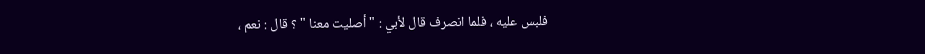فلبس عليه ، فلما انصرف قال لأبي : " أصليت معنا " ؟ قال : نعم ،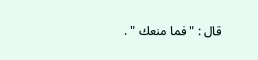قال : " فما منعك " .